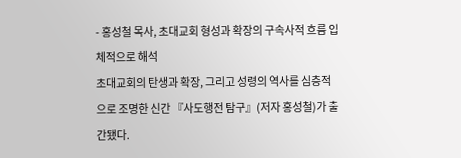- 홍성철 목사, 초대교회 형성과 확장의 구속사적 흐름 입체적으로 해석
초대교회의 탄생과 확장, 그리고 성령의 역사를 심층적으로 조명한 신간 『사도행전 탐구』(저자 홍성철)가 출간됐다.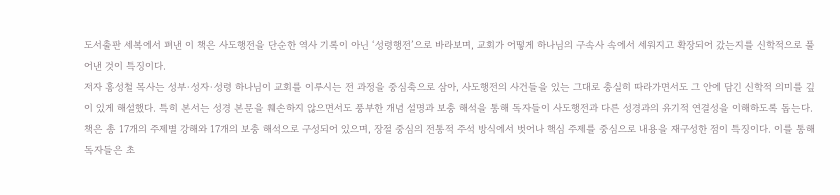도서출판 세복에서 펴낸 이 책은 사도행전을 단순한 역사 기록이 아닌 ‘성령행전’으로 바라보며, 교회가 어떻게 하나님의 구속사 속에서 세워지고 확장되어 갔는지를 신학적으로 풀어낸 것이 특징이다.
저자 홍성철 목사는 성부·성자·성령 하나님이 교회를 이루시는 전 과정을 중심축으로 삼아, 사도행전의 사건들을 있는 그대로 충실히 따라가면서도 그 안에 담긴 신학적 의미를 깊이 있게 해설했다. 특히 본서는 성경 본문을 훼손하지 않으면서도 풍부한 개념 설명과 보충 해석을 통해 독자들이 사도행전과 다른 성경과의 유기적 연결성을 이해하도록 돕는다.
책은 총 17개의 주제별 강해와 17개의 보충 해석으로 구성되어 있으며, 장절 중심의 전통적 주석 방식에서 벗어나 핵심 주제를 중심으로 내용을 재구성한 점이 특징이다. 이를 통해 독자들은 초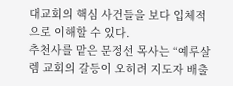대교회의 핵심 사건들을 보다 입체적으로 이해할 수 있다.
추천사를 맡은 문정선 목사는 “예루살렘 교회의 갈등이 오히려 지도자 배출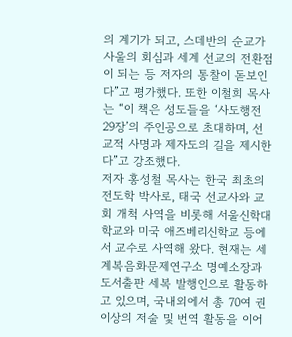의 계기가 되고, 스데반의 순교가 사울의 회심과 세계 선교의 전환점이 되는 등 저자의 통찰이 돋보인다”고 평가했다. 또한 이철희 목사는 “이 책은 성도들을 ‘사도행전 29장’의 주인공으로 초대하며, 선교적 사명과 제자도의 길을 제시한다”고 강조했다.
저자 홍성철 목사는 한국 최초의 전도학 박사로, 태국 선교사와 교회 개척 사역을 비롯해 서울신학대학교와 미국 애즈베리신학교 등에서 교수로 사역해 왔다. 현재는 세계복음화문제연구소 명예소장과 도서출판 세복 발행인으로 활동하고 있으며, 국내외에서 총 70여 권 이상의 저술 및 번역 활동을 이어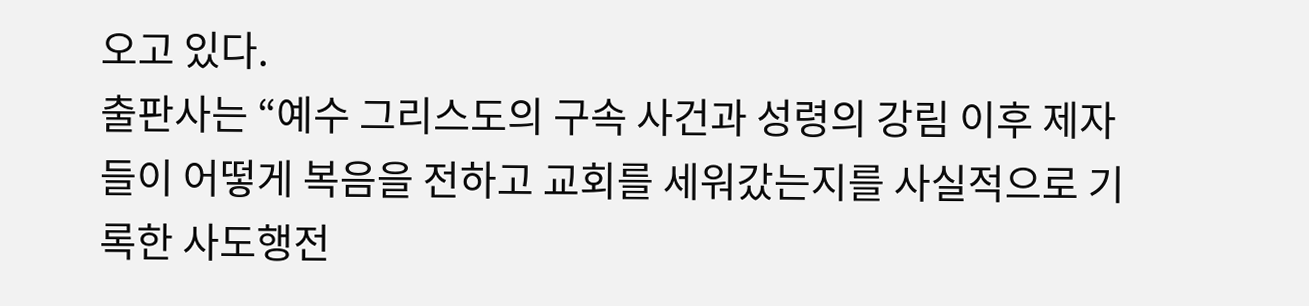오고 있다.
출판사는 “예수 그리스도의 구속 사건과 성령의 강림 이후 제자들이 어떻게 복음을 전하고 교회를 세워갔는지를 사실적으로 기록한 사도행전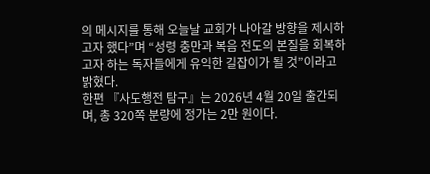의 메시지를 통해 오늘날 교회가 나아갈 방향을 제시하고자 했다”며 “성령 충만과 복음 전도의 본질을 회복하고자 하는 독자들에게 유익한 길잡이가 될 것”이라고 밝혔다.
한편 『사도행전 탐구』는 2026년 4월 20일 출간되며, 총 320쪽 분량에 정가는 2만 원이다.